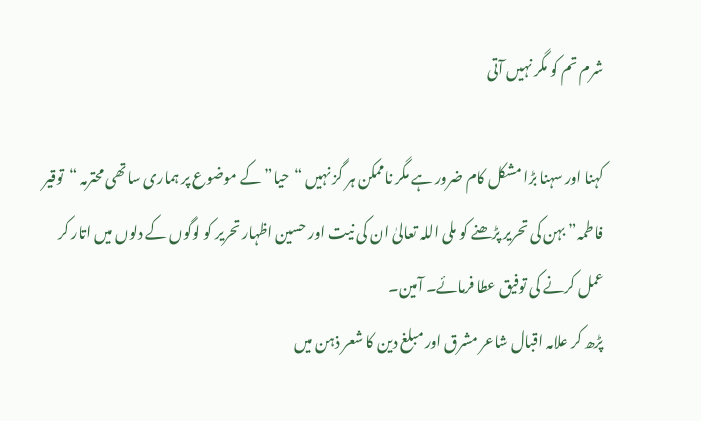شرم تم کو مگر نہیں آتی

کہنا اور سہنا بڑا مشکل کام ضرور ہے مگر ناممکن ہر گز نہیں “حیا” کے موضوع پر ہماری ساتھی محترمہ “توقیر فاطمہ” بہن کی تحریر پڑھنے کو ملی اللہ تعالیٰ ان کی نیت اور حسین اظہار تحریر کو لوگوں کے دلوں میں اتار کر عمل کرنے کی توفیق عطا فرمائے۔ آمین۔
پڑھ کر علامہ اقبال شاعر مشرق اور مبلغ دین کا شعر ذہن میں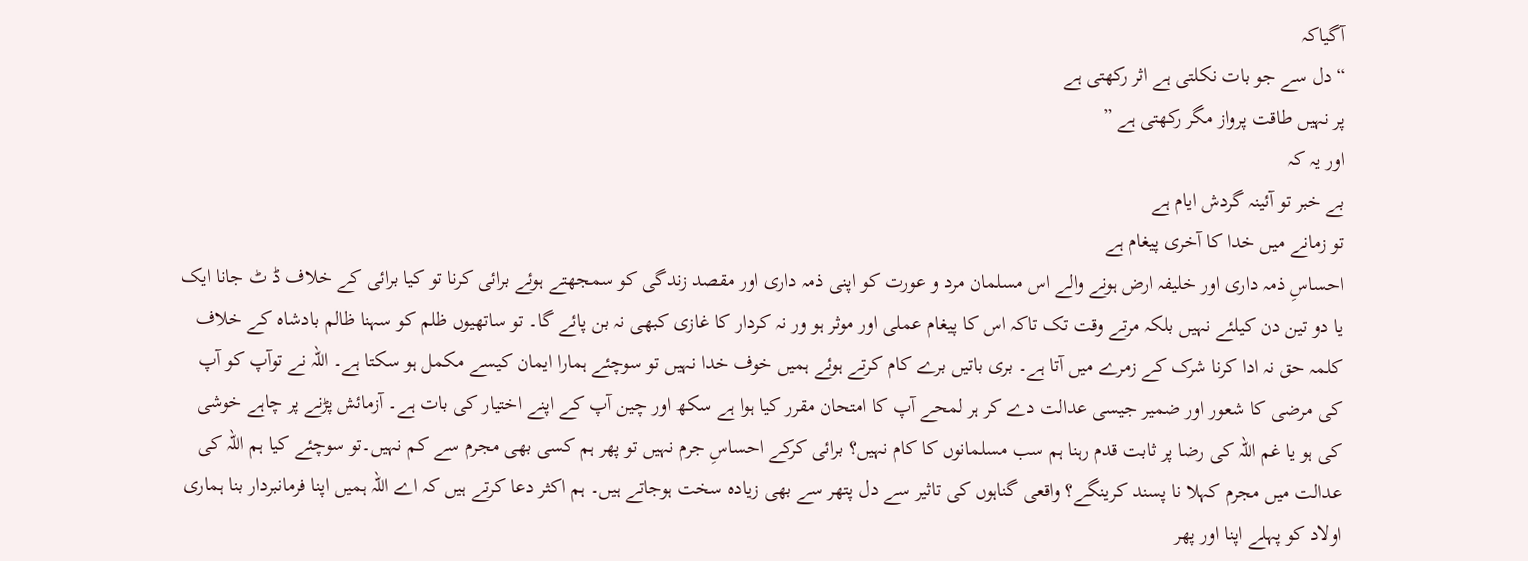آگیاکہ
“دل سے جو بات نکلتی ہے اثر رکھتی ہے
پر نہیں طاقت پرواز مگر رکھتی ہے ”
اور یہ کہ
بے خبر تو آئینہ گردش ایام ہے
تو زمانے میں خدا کا آخری پیغام ہے
احساسِ ذمہ داری اور خلیفہ ارض ہونے والے اس مسلمان مرد و عورت کو اپنی ذمہ داری اور مقصد زندگی کو سمجھتے ہوئے برائی کرنا تو کیا برائی کے خلاف ڈ ٹ جانا ایک یا دو تین دن کیلئے نہیں بلکہ مرتے وقت تک تاکہ اس کا پیغام عملی اور موثر ہو ور نہ کردار کا غازی کبھی نہ بن پائے گا۔ تو ساتھیوں ظلم کو سہنا ظالم بادشاہ کے خلاف کلمہ حق نہ ادا کرنا شرک کے زمرے میں آتا ہے۔ بری باتیں برے کام کرتے ہوئے ہمیں خوف خدا نہیں تو سوچئے ہمارا ایمان کیسے مکمل ہو سکتا ہے۔ اللہ نے توآپ کو آپ کی مرضی کا شعور اور ضمیر جیسی عدالت دے کر ہر لمحے آپ کا امتحان مقرر کیا ہوا ہے سکھ اور چین آپ کے اپنے اختیار کی بات ہے۔ آزمائش پڑنے پر چاہے خوشی کی ہو یا غم اللہ کی رضا پر ثابت قدم رہنا ہم سب مسلمانوں کا کام نہیں؟ برائی کرکے احساسِ جرم نہیں تو پھر ہم کسی بھی مجرم سے کم نہیں۔تو سوچئے کیا ہم اللہ کی عدالت میں مجرم کہلا نا پسند کرینگے؟ واقعی گناہوں کی تاثیر سے دل پتھر سے بھی زیادہ سخت ہوجاتے ہیں۔ ہم اکثر دعا کرتے ہیں کہ اے اللہ ہمیں اپنا فرمانبردار بنا ہماری اولاد کو پہلے اپنا اور پھر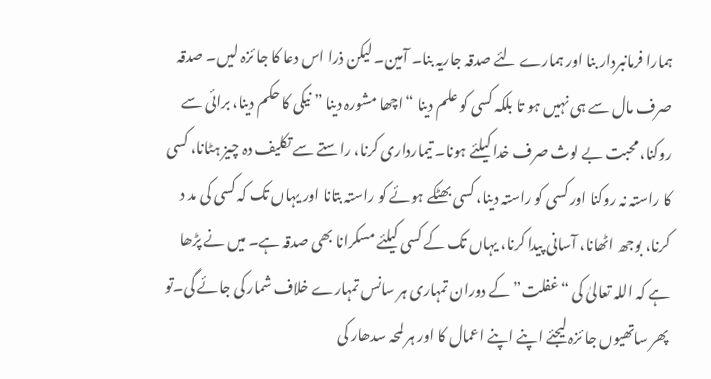ہمارا فرمانبردار بنا اور ہمارے لئے صدقہ جاریہ بنا۔ آمین۔ لیکن ذرا اس دعا کا جا ئزہ لیں۔ صدقہ صرف مال سے ہی نہیں ہو تا بلکہ کسی کو علم دینا “اچھا مشورہ دینا ” نیکی کا حکم دینا، برائی سے روکنا، محبت بے لوث صرف خدا کیلئے ہونا۔ تیمارداری کرنا، راستے سے تکلیف دہ چیز ہٹانا، کسی کا راستہ نہ روکنا اور کسی کو راستہ دینا، کسی بھٹکے ہوئے کو راستہ بتانا اور یہاں تک کہ کسی کی مد د کرنا، بوجھ اٹھانا، آسانی پیدا کرنا، یہاں تک کے کسی کیلئے مسکرانا بھی صدقہ ہے۔ میں نے پڑھا ہے کہ اللہ تعالیٰ کی “غفلت” کے دوران تمہاری ہر سانس تمہارے خلاف شمار کی جائے گی۔تو پھر ساتھیوں جا ئزہ لیجئے اپنے اپنے اعمال کا اور ہر لمحہ سدھار کی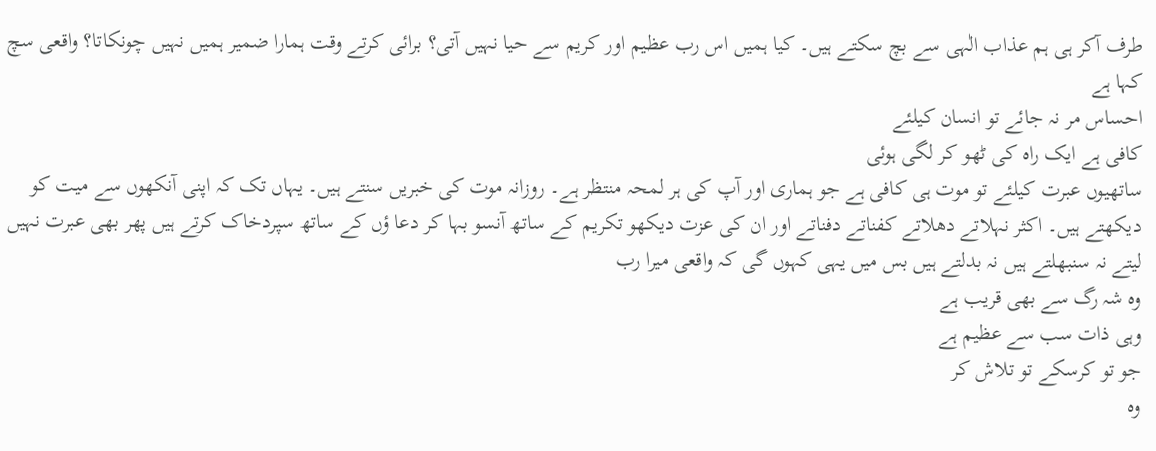طرف آکر ہی ہم عذاب الٰہی سے بچ سکتے ہیں۔ کیا ہمیں اس رب عظیم اور کریم سے حیا نہیں آتی؟ برائی کرتے وقت ہمارا ضمیر ہمیں نہیں چونکاتا؟ واقعی سچ کہا ہے
احساس مر نہ جائے تو انسان کیلئے
کافی ہے ایک راہ کی ٹھو کر لگی ہوئی
ساتھیوں عبرت کیلئے تو موت ہی کافی ہے جو ہماری اور آپ کی ہر لمحہ منتظر ہے۔ روزانہ موت کی خبریں سنتے ہیں۔ یہاں تک کہ اپنی آنکھوں سے میت کو دیکھتے ہیں۔ اکثر نہلاتے دھلاتے کفناتے دفناتے اور ان کی عزت دیکھو تکریم کے ساتھ آنسو بہا کر دعا ؤں کے ساتھ سپردخاک کرتے ہیں پھر بھی عبرت نہیں لیتے نہ سنبھلتے ہیں نہ بدلتے ہیں بس میں یہی کہوں گی کہ واقعی میرا رب
وہ شہ رگ سے بھی قریب ہے
وہی ذات سب سے عظیم ہے
جو تو کرسکے تو تلاش کر
وہ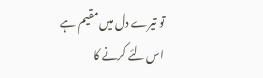تو تیرے دل میں مقیم ہے
اس لئے کرنے کا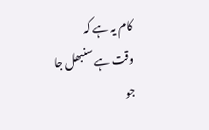کام یہ ہے کہ
وقت ہے سنبھل جا
جو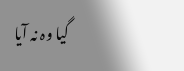گیا وہ نہ آیا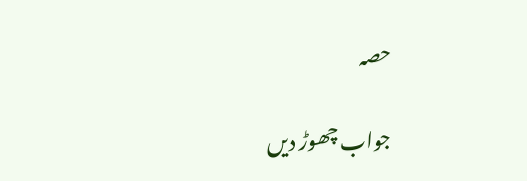حصہ

جواب چھوڑ دیں